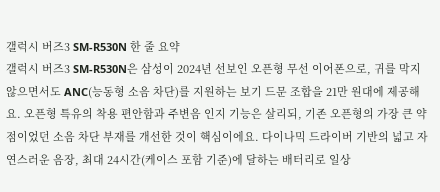갤럭시 버즈3 SM-R530N 한 줄 요약
갤럭시 버즈3 SM-R530N은 삼성이 2024년 선보인 오픈형 무선 이어폰으로, 귀를 막지 않으면서도 ANC(능동형 소음 차단)를 지원하는 보기 드문 조합을 21만 원대에 제공해요. 오픈형 특유의 착용 편안함과 주변음 인지 기능은 살리되, 기존 오픈형의 가장 큰 약점이었던 소음 차단 부재를 개선한 것이 핵심이에요. 다이나믹 드라이버 기반의 넓고 자연스러운 음장, 최대 24시간(케이스 포함 기준)에 달하는 배터리로 일상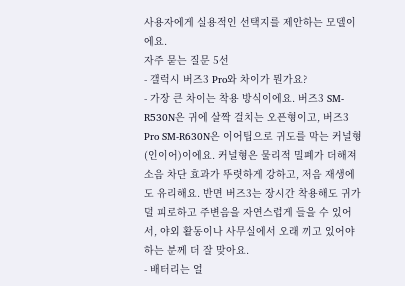사용자에게 실용적인 선택지를 제안하는 모델이에요.
자주 묻는 질문 5선
- 갤럭시 버즈3 Pro와 차이가 뭔가요?
- 가장 큰 차이는 착용 방식이에요. 버즈3 SM-R530N은 귀에 살짝 걸치는 오픈형이고, 버즈3 Pro SM-R630N은 이어팁으로 귀도를 막는 커널형(인이어)이에요. 커널형은 물리적 밀폐가 더해져 소음 차단 효과가 뚜렷하게 강하고, 저음 재생에도 유리해요. 반면 버즈3는 장시간 착용해도 귀가 덜 피로하고 주변음을 자연스럽게 들을 수 있어서, 야외 활동이나 사무실에서 오래 끼고 있어야 하는 분께 더 잘 맞아요.
- 배터리는 얼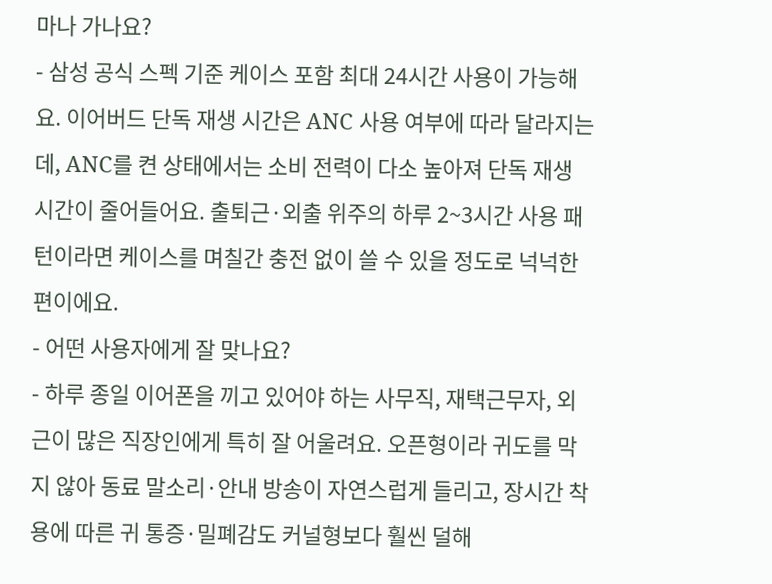마나 가나요?
- 삼성 공식 스펙 기준 케이스 포함 최대 24시간 사용이 가능해요. 이어버드 단독 재생 시간은 ANC 사용 여부에 따라 달라지는데, ANC를 켠 상태에서는 소비 전력이 다소 높아져 단독 재생 시간이 줄어들어요. 출퇴근·외출 위주의 하루 2~3시간 사용 패턴이라면 케이스를 며칠간 충전 없이 쓸 수 있을 정도로 넉넉한 편이에요.
- 어떤 사용자에게 잘 맞나요?
- 하루 종일 이어폰을 끼고 있어야 하는 사무직, 재택근무자, 외근이 많은 직장인에게 특히 잘 어울려요. 오픈형이라 귀도를 막지 않아 동료 말소리·안내 방송이 자연스럽게 들리고, 장시간 착용에 따른 귀 통증·밀폐감도 커널형보다 훨씬 덜해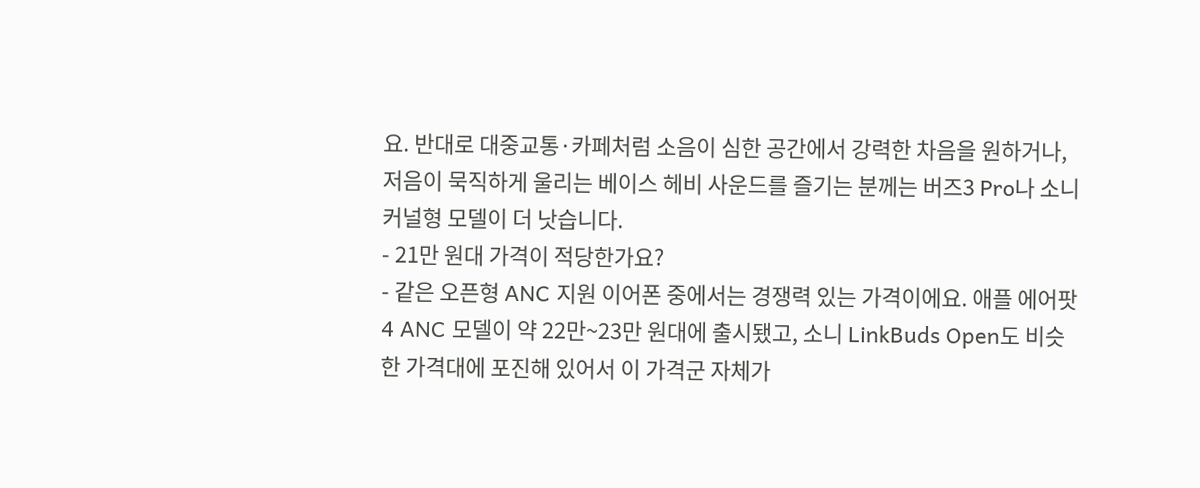요. 반대로 대중교통·카페처럼 소음이 심한 공간에서 강력한 차음을 원하거나, 저음이 묵직하게 울리는 베이스 헤비 사운드를 즐기는 분께는 버즈3 Pro나 소니 커널형 모델이 더 낫습니다.
- 21만 원대 가격이 적당한가요?
- 같은 오픈형 ANC 지원 이어폰 중에서는 경쟁력 있는 가격이에요. 애플 에어팟 4 ANC 모델이 약 22만~23만 원대에 출시됐고, 소니 LinkBuds Open도 비슷한 가격대에 포진해 있어서 이 가격군 자체가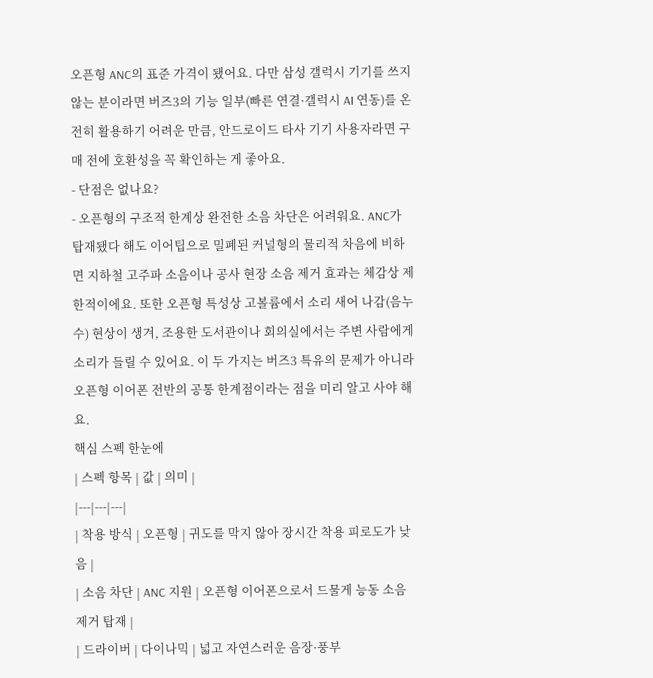오픈형 ANC의 표준 가격이 됐어요. 다만 삼성 갤럭시 기기를 쓰지 않는 분이라면 버즈3의 기능 일부(빠른 연결·갤럭시 AI 연동)를 온전히 활용하기 어려운 만큼, 안드로이드 타사 기기 사용자라면 구매 전에 호환성을 꼭 확인하는 게 좋아요.
- 단점은 없나요?
- 오픈형의 구조적 한계상 완전한 소음 차단은 어려워요. ANC가 탑재됐다 해도 이어팁으로 밀폐된 커널형의 물리적 차음에 비하면 지하철 고주파 소음이나 공사 현장 소음 제거 효과는 체감상 제한적이에요. 또한 오픈형 특성상 고볼륨에서 소리 새어 나감(음누수) 현상이 생겨, 조용한 도서관이나 회의실에서는 주변 사람에게 소리가 들릴 수 있어요. 이 두 가지는 버즈3 특유의 문제가 아니라 오픈형 이어폰 전반의 공통 한계점이라는 점을 미리 알고 사야 해요.
핵심 스펙 한눈에
| 스펙 항목 | 값 | 의미 |
|---|---|---|
| 착용 방식 | 오픈형 | 귀도를 막지 않아 장시간 착용 피로도가 낮음 |
| 소음 차단 | ANC 지원 | 오픈형 이어폰으로서 드물게 능동 소음 제거 탑재 |
| 드라이버 | 다이나믹 | 넓고 자연스러운 음장·풍부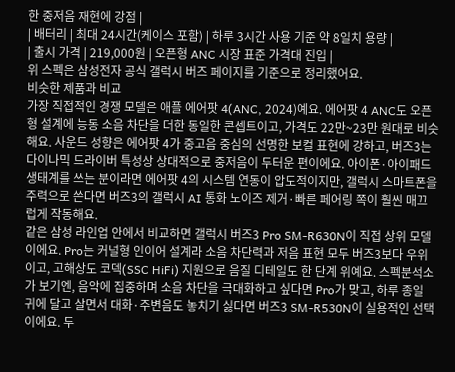한 중저음 재현에 강점 |
| 배터리 | 최대 24시간(케이스 포함) | 하루 3시간 사용 기준 약 8일치 용량 |
| 출시 가격 | 219,000원 | 오픈형 ANC 시장 표준 가격대 진입 |
위 스펙은 삼성전자 공식 갤럭시 버즈 페이지를 기준으로 정리했어요.
비슷한 제품과 비교
가장 직접적인 경쟁 모델은 애플 에어팟 4(ANC, 2024)예요. 에어팟 4 ANC도 오픈형 설계에 능동 소음 차단을 더한 동일한 콘셉트이고, 가격도 22만~23만 원대로 비슷해요. 사운드 성향은 에어팟 4가 중고음 중심의 선명한 보컬 표현에 강하고, 버즈3는 다이나믹 드라이버 특성상 상대적으로 중저음이 두터운 편이에요. 아이폰·아이패드 생태계를 쓰는 분이라면 에어팟 4의 시스템 연동이 압도적이지만, 갤럭시 스마트폰을 주력으로 쓴다면 버즈3의 갤럭시 AI 통화 노이즈 제거·빠른 페어링 쪽이 훨씬 매끄럽게 작동해요.
같은 삼성 라인업 안에서 비교하면 갤럭시 버즈3 Pro SM-R630N이 직접 상위 모델이에요. Pro는 커널형 인이어 설계라 소음 차단력과 저음 표현 모두 버즈3보다 우위이고, 고해상도 코덱(SSC HiFi) 지원으로 음질 디테일도 한 단계 위예요. 스펙분석소가 보기엔, 음악에 집중하며 소음 차단을 극대화하고 싶다면 Pro가 맞고, 하루 종일 귀에 달고 살면서 대화·주변음도 놓치기 싫다면 버즈3 SM-R530N이 실용적인 선택이에요. 두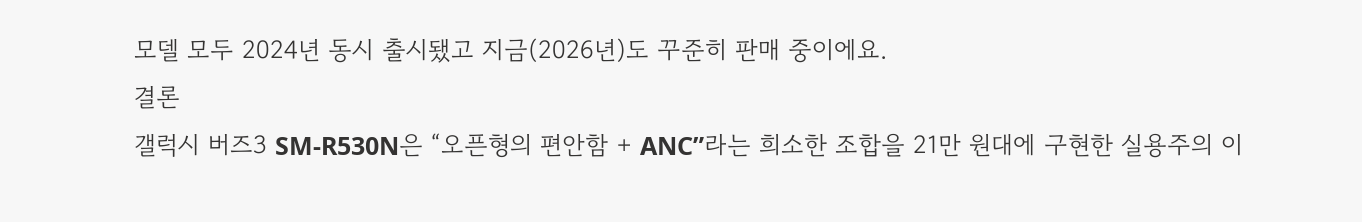모델 모두 2024년 동시 출시됐고 지금(2026년)도 꾸준히 판매 중이에요.
결론
갤럭시 버즈3 SM-R530N은 “오픈형의 편안함 + ANC”라는 희소한 조합을 21만 원대에 구현한 실용주의 이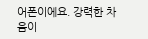어폰이에요. 강력한 차음이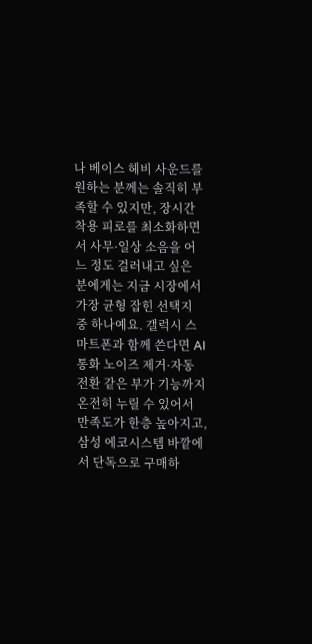나 베이스 헤비 사운드를 원하는 분께는 솔직히 부족할 수 있지만, 장시간 착용 피로를 최소화하면서 사무·일상 소음을 어느 정도 걸러내고 싶은 분에게는 지금 시장에서 가장 균형 잡힌 선택지 중 하나예요. 갤럭시 스마트폰과 함께 쓴다면 AI 통화 노이즈 제거·자동 전환 같은 부가 기능까지 온전히 누릴 수 있어서 만족도가 한층 높아지고, 삼성 에코시스템 바깥에서 단독으로 구매하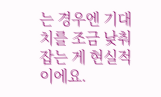는 경우엔 기대치를 조금 낮춰 잡는 게 현실적이에요.